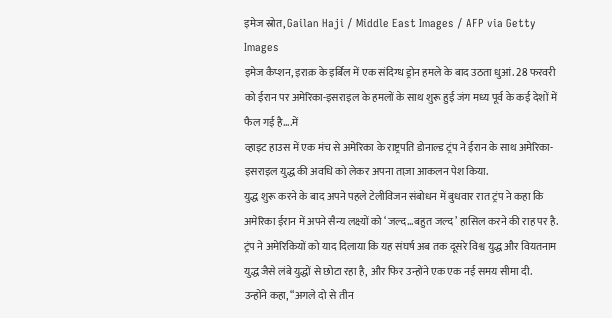इमेज स्रोत, Gailan Haji / Middle East Images / AFP via Getty Images
इमेज कैप्शन, इराक़ के इर्बिल में एक संदिग्ध ड्रोन हमले के बाद उठता धुआं. 28 फरवरी को ईरान पर अमेरिका-इसराइल के हमलों के साथ शुरू हुई जंग मध्य पूर्व के कई देशों में फैल गई है….में
व्हाइट हाउस में एक मंच से अमेरिका के राष्ट्रपति डोनाल्ड ट्रंप ने ईरान के साथ अमेरिका-इसराइल युद्ध की अवधि को लेकर अपना ताज़ा आकलन पेश किया.
युद्ध शुरू करने के बाद अपने पहले टेलीविजन संबोधन में बुधवार रात ट्रंप ने कहा कि अमेरिका ईरान में अपने सैन्य लक्ष्यों को ‘जल्द…बहुत जल्द’ हासिल करने की राह पर है.
ट्रंप ने अमेरिकियों को याद दिलाया कि यह संघर्ष अब तक दूसरे विश्व युद्ध और वियतनाम युद्ध जैसे लंबे युद्धों से छोटा रहा है, और फिर उन्होंने एक एक नई समय सीमा दी.
उन्होंने कहा, “अगले दो से तीन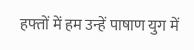हफ्तों में हम उन्हें पाषाण युग में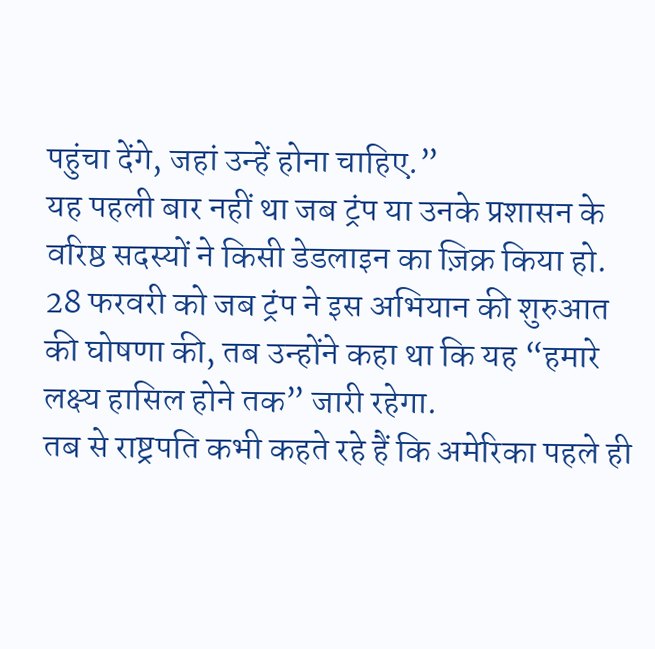पहुंचा देंगे, जहां उन्हें होना चाहिए.”
यह पहली बार नहीं था जब ट्रंप या उनके प्रशासन के वरिष्ठ सदस्यों ने किसी डेडलाइन का ज़िक्र किया हो.
28 फरवरी को जब ट्रंप ने इस अभियान की शुरुआत की घोषणा की, तब उन्होंने कहा था कि यह “हमारे लक्ष्य हासिल होने तक” जारी रहेगा.
तब से राष्ट्रपति कभी कहते रहे हैं कि अमेरिका पहले ही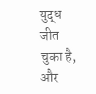युद्ध जीत चुका है, और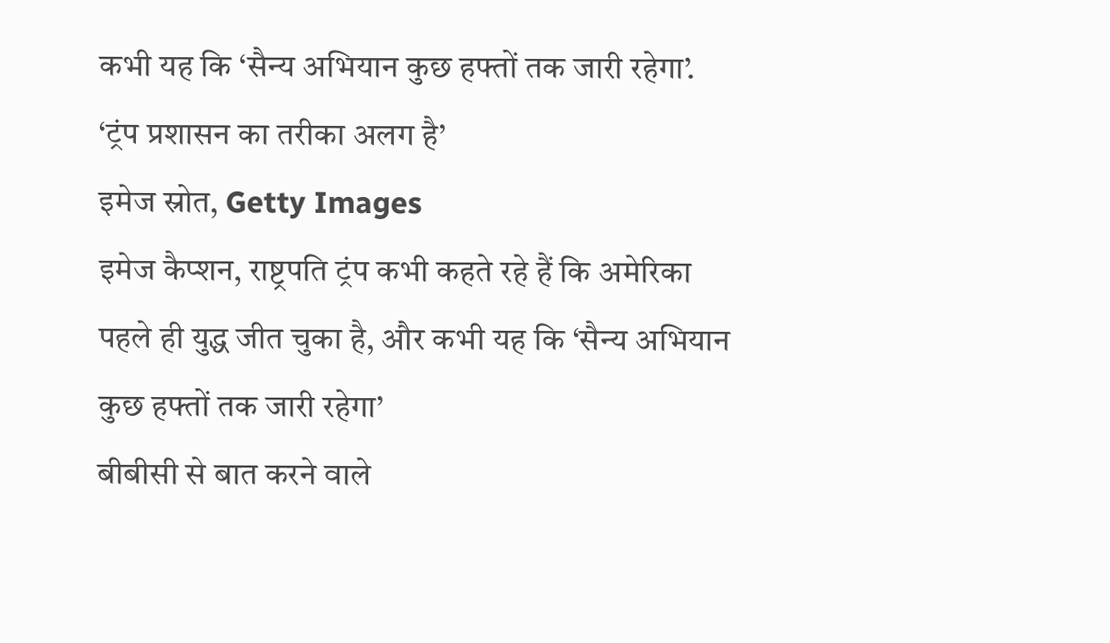कभी यह कि ‘सैन्य अभियान कुछ हफ्तों तक जारी रहेगा’.
‘ट्रंप प्रशासन का तरीका अलग है’
इमेज स्रोत, Getty Images
इमेज कैप्शन, राष्ट्रपति ट्रंप कभी कहते रहे हैं कि अमेरिका पहले ही युद्ध जीत चुका है, और कभी यह कि ‘सैन्य अभियान कुछ हफ्तों तक जारी रहेगा’
बीबीसी से बात करने वाले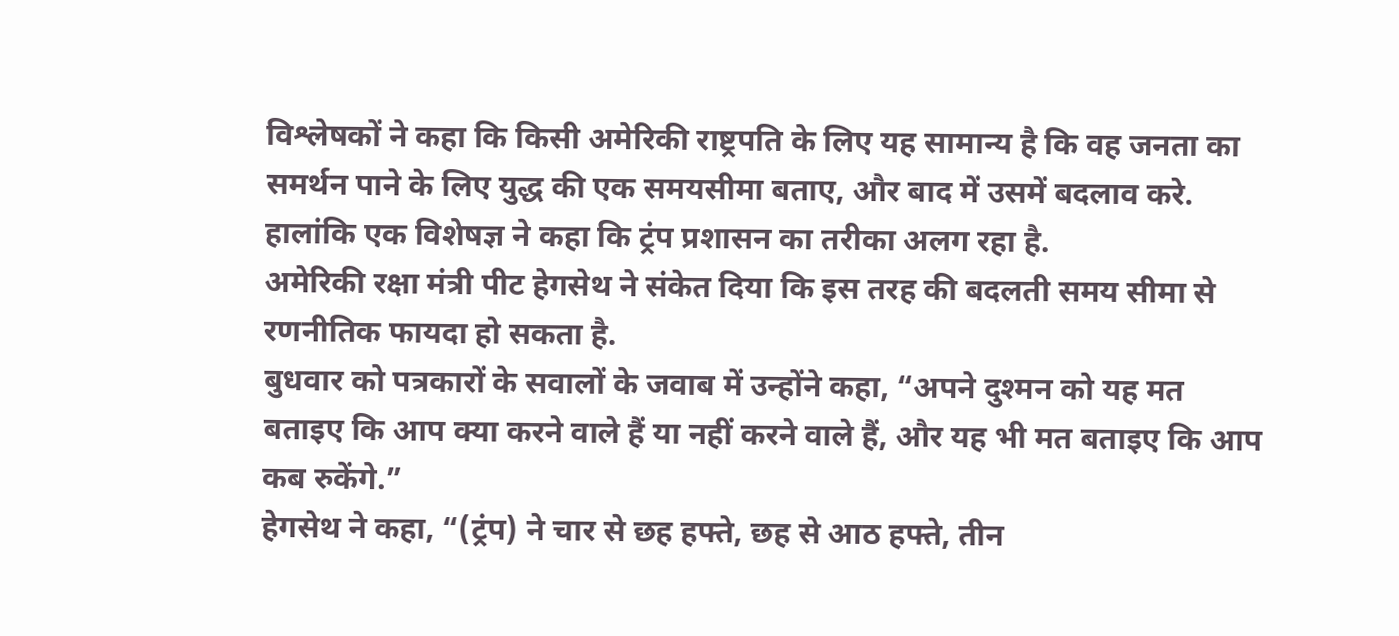विश्लेषकों ने कहा कि किसी अमेरिकी राष्ट्रपति के लिए यह सामान्य है कि वह जनता का समर्थन पाने के लिए युद्ध की एक समयसीमा बताए, और बाद में उसमें बदलाव करे.
हालांकि एक विशेषज्ञ ने कहा कि ट्रंप प्रशासन का तरीका अलग रहा है.
अमेरिकी रक्षा मंत्री पीट हेगसेथ ने संकेत दिया कि इस तरह की बदलती समय सीमा से रणनीतिक फायदा हो सकता है.
बुधवार को पत्रकारों के सवालों के जवाब में उन्होंने कहा, “अपने दुश्मन को यह मत बताइए कि आप क्या करने वाले हैं या नहीं करने वाले हैं, और यह भी मत बताइए कि आप कब रुकेंगे.”
हेगसेथ ने कहा, “(ट्रंप) ने चार से छह हफ्ते, छह से आठ हफ्ते, तीन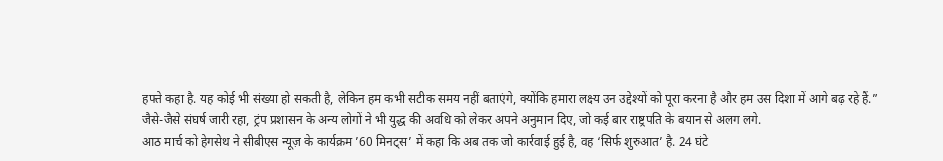हफ्ते कहा है. यह कोई भी संख्या हो सकती है, लेकिन हम कभी सटीक समय नहीं बताएंगे, क्योंकि हमारा लक्ष्य उन उद्देश्यों को पूरा करना है और हम उस दिशा में आगे बढ़ रहे हैं.”
जैसे-जैसे संघर्ष जारी रहा, ट्रंप प्रशासन के अन्य लोगों ने भी युद्ध की अवधि को लेकर अपने अनुमान दिए, जो कई बार राष्ट्रपति के बयान से अलग लगे.
आठ मार्च को हेगसेथ ने सीबीएस न्यूज़ के कार्यक्रम ’60 मिनट्स’ में कहा कि अब तक जो कार्रवाई हुई है, वह ‘सिर्फ शुरुआत’ है. 24 घंटे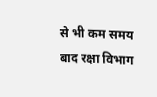से भी कम समय बाद रक्षा विभाग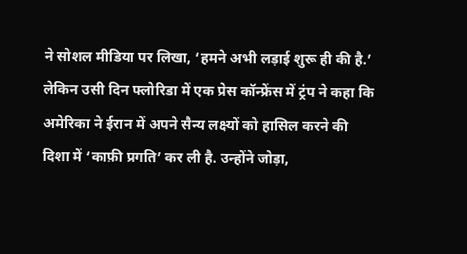ने सोशल मीडिया पर लिखा, ‘हमने अभी लड़ाई शुरू ही की है.’
लेकिन उसी दिन फ्लोरिडा में एक प्रेस कॉन्फ्रेंस में ट्रंप ने कहा कि अमेरिका ने ईरान में अपने सैन्य लक्ष्यों को हासिल करने की दिशा में ‘काफ़ी प्रगति’ कर ली है. उन्होंने जोड़ा,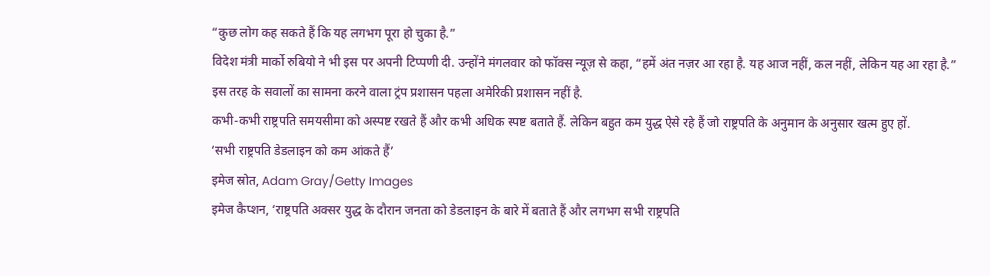“कुछ लोग कह सकते हैं कि यह लगभग पूरा हो चुका है.”
विदेश मंत्री मार्को रुबियो ने भी इस पर अपनी टिप्पणी दी. उन्होंने मंगलवार को फॉक्स न्यूज़ से कहा, “हमें अंत नज़र आ रहा है. यह आज नहीं, कल नहीं, लेकिन यह आ रहा है.”
इस तरह के सवालों का सामना करने वाला ट्रंप प्रशासन पहला अमेरिकी प्रशासन नहीं है.
कभी-कभी राष्ट्रपति समयसीमा को अस्पष्ट रखते हैं और कभी अधिक स्पष्ट बताते हैं. लेकिन बहुत कम युद्ध ऐसे रहे हैं जो राष्ट्रपति के अनुमान के अनुसार खत्म हुए हों.
‘सभी राष्ट्रपति डेडलाइन को कम आंकते हैं’
इमेज स्रोत, Adam Gray/Getty Images
इमेज कैप्शन, ‘राष्ट्रपति अक्सर युद्ध के दौरान जनता को डेडलाइन के बारे में बताते हैं और लगभग सभी राष्ट्रपति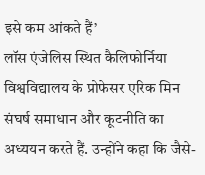इसे कम आंकते हैं’
लॉस एंजेलिस स्थित कैलिफोर्निया विश्वविद्यालय के प्रोफेसर एरिक मिन संघर्ष समाधान और कूटनीति का अध्ययन करते हैं. उन्होंने कहा कि जैसे-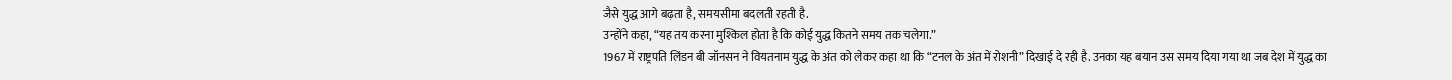जैसे युद्ध आगे बढ़ता है, समयसीमा बदलती रहती है.
उन्होंने कहा, “यह तय करना मुश्किल होता है कि कोई युद्ध कितने समय तक चलेगा.”
1967 में राष्ट्रपति लिंडन बी जॉनसन ने वियतनाम युद्ध के अंत को लेकर कहा था कि “टनल के अंत में रोशनी” दिखाई दे रही है. उनका यह बयान उस समय दिया गया था जब देश में युद्ध का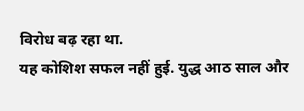विरोध बढ़ रहा था.
यह कोशिश सफल नहीं हुई. युद्ध आठ साल और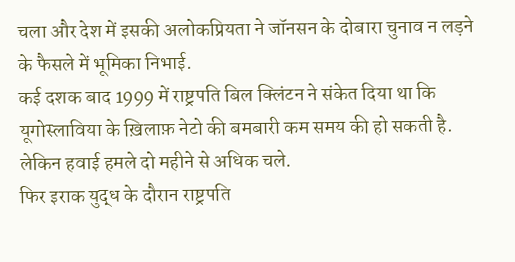चला और देश में इसकी अलोकप्रियता ने जॉनसन के दोबारा चुनाव न लड़ने के फैसले में भूमिका निभाई.
कई दशक बाद 1999 में राष्ट्रपति बिल क्लिंटन ने संकेत दिया था कि यूगोस्लाविया के ख़िलाफ़ नेटो की बमबारी कम समय की हो सकती है. लेकिन हवाई हमले दो महीने से अधिक चले.
फिर इराक युद्ध के दौरान राष्ट्रपति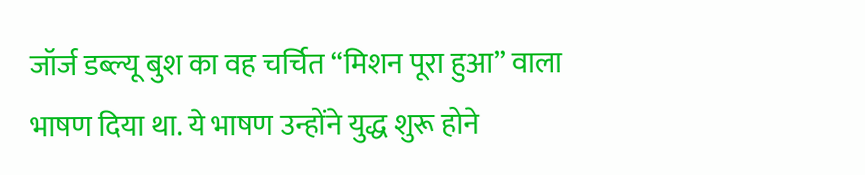जॉर्ज डब्ल्यू बुश का वह चर्चित “मिशन पूरा हुआ” वाला भाषण दिया था. ये भाषण उन्होंने युद्ध शुरू होने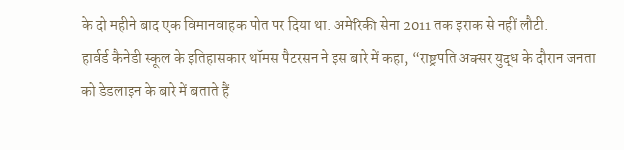के दो महीने बाद एक विमानवाहक पोत पर दिया था. अमेरिकी सेना 2011 तक इराक से नहीं लौटी.
हार्वर्ड कैनेडी स्कूल के इतिहासकार थॉमस पैटरसन ने इस बारे में कहा, “राष्ट्रपति अक्सर युद्ध के दौरान जनता को डेडलाइन के बारे में बताते हैं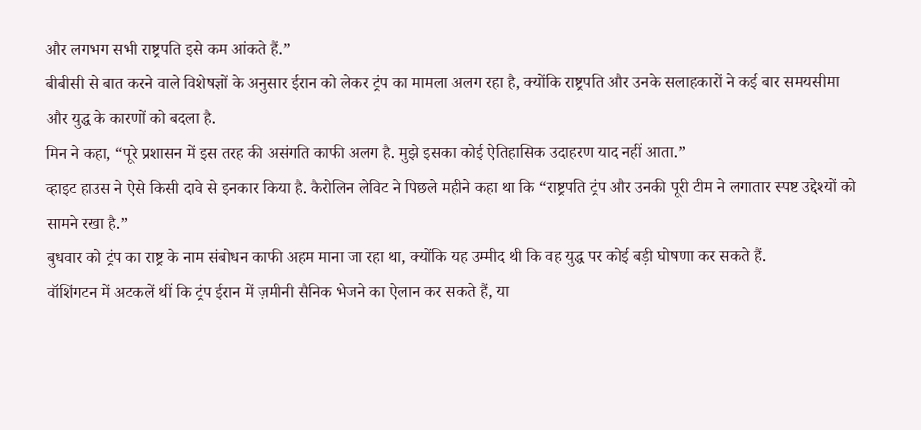और लगभग सभी राष्ट्रपति इसे कम आंकते हैं.”
बीबीसी से बात करने वाले विशेषज्ञों के अनुसार ईरान को लेकर ट्रंप का मामला अलग रहा है, क्योंकि राष्ट्रपति और उनके सलाहकारों ने कई बार समयसीमा और युद्ध के कारणों को बदला है.
मिन ने कहा, “पूरे प्रशासन में इस तरह की असंगति काफी अलग है. मुझे इसका कोई ऐतिहासिक उदाहरण याद नहीं आता.”
व्हाइट हाउस ने ऐसे किसी दावे से इनकार किया है. कैरोलिन लेविट ने पिछले महीने कहा था कि “राष्ट्रपति ट्रंप और उनकी पूरी टीम ने लगातार स्पष्ट उद्देश्यों को सामने रखा है.”
बुधवार को ट्रंप का राष्ट्र के नाम संबोधन काफी अहम माना जा रहा था, क्योंकि यह उम्मीद थी कि वह युद्ध पर कोई बड़ी घोषणा कर सकते हैं.
वॉशिंगटन में अटकलें थीं कि ट्रंप ईरान में ज़मीनी सैनिक भेजने का ऐलान कर सकते हैं, या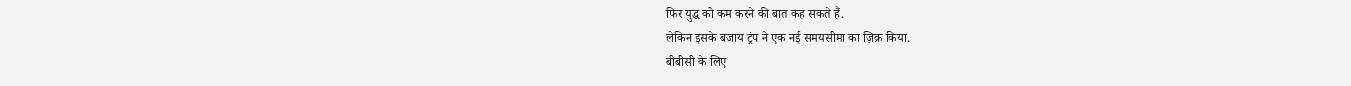फिर युद्ध को कम करने की बात कह सकते हैं.
लेकिन इसके बजाय ट्रंप ने एक नई समयसीमा का ज़िक्र किया.
बीबीसी के लिए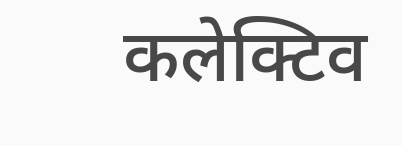कलेक्टिव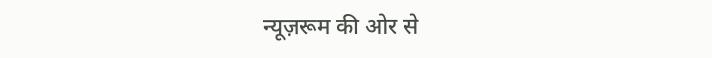न्यूज़रूम की ओर से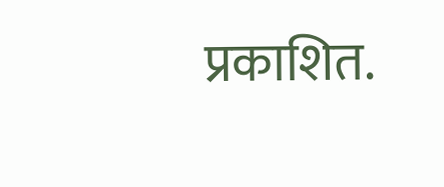प्रकाशित.